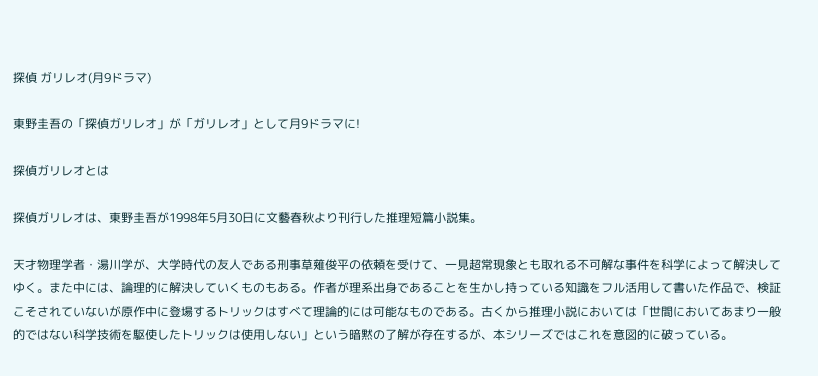探偵 ガリレオ(月9ドラマ)

東野圭吾の「探偵ガリレオ」が「ガリレオ」として月9ドラマに!

探偵ガリレオとは

探偵ガリレオは、東野圭吾が1998年5月30日に文藝春秋より刊行した推理短篇小説集。

天才物理学者・湯川学が、大学時代の友人である刑事草薙俊平の依頼を受けて、一見超常現象とも取れる不可解な事件を科学によって解決してゆく。また中には、論理的に解決していくものもある。作者が理系出身であることを生かし持っている知識をフル活用して書いた作品で、検証こそされていないが原作中に登場するトリックはすべて理論的には可能なものである。古くから推理小説においては「世間においてあまり一般的ではない科学技術を駆使したトリックは使用しない」という暗黙の了解が存在するが、本シリーズではこれを意図的に破っている。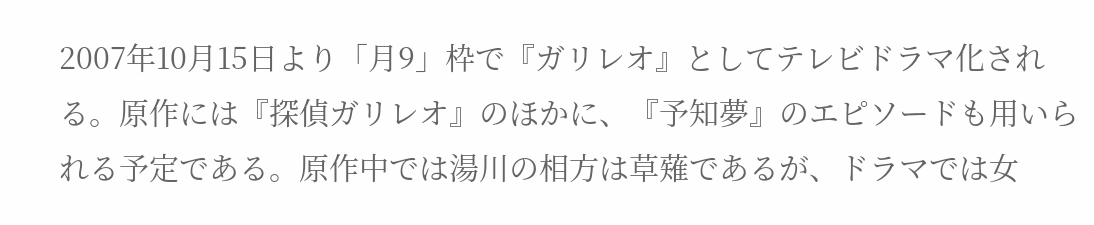2007年10月15日より「月9」枠で『ガリレオ』としてテレビドラマ化される。原作には『探偵ガリレオ』のほかに、『予知夢』のエピソードも用いられる予定である。原作中では湯川の相方は草薙であるが、ドラマでは女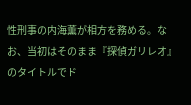性刑事の内海薫が相方を務める。なお、当初はそのまま『探偵ガリレオ』のタイトルでド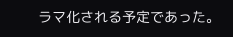ラマ化される予定であった。